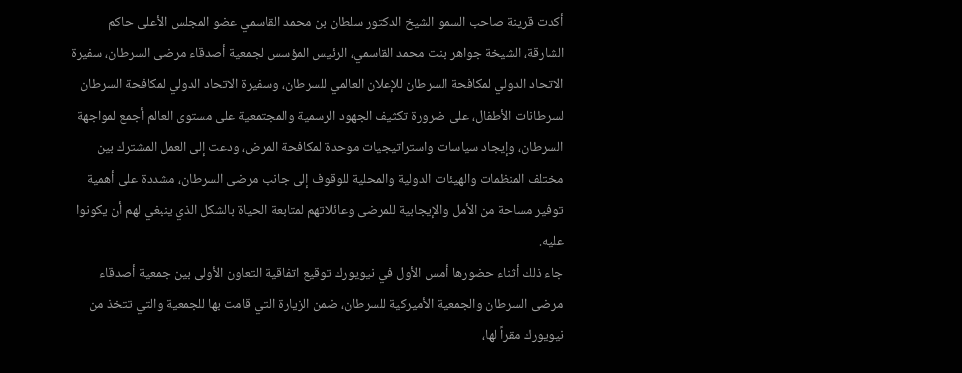أكدت قرينة صاحب السمو الشيخ الدكتور سلطان بن محمد القاسمي عضو المجلس الأعلى حاكم الشارقة، الشيخة جواهر بنت محمد القاسمي، الرئيس المؤسس لجمعية أصدقاء مرضى السرطان، سفيرة الاتحاد الدولي لمكافحة السرطان للإعلان العالمي للسرطان، وسفيرة الاتحاد الدولي لمكافحة السرطان لسرطانات الأطفال، على ضرورة تكثيف الجهود الرسمية والمجتمعية على مستوى العالم أجمع لمواجهة السرطان، وإيجاد سياسات واستراتيجيات موحدة لمكافحة المرض، ودعت إلى العمل المشترك بين مختلف المنظمات والهيئات الدولية والمحلية للوقوف إلى جانب مرضى السرطان، مشددة على أهمية توفير مساحة من الأمل والإيجابية للمرضى وعائلاتهم لمتابعة الحياة بالشكل الذي ينبغي لهم أن يكونوا عليه.
جاء ذلك أثناء حضورها أمس الأول في نيويورك توقيع اتفاقية التعاون الأولى بين جمعية أصدقاء مرضى السرطان والجمعية الأميركية للسرطان، ضمن الزيارة التي قامت بها للجمعية والتي تتخذ من نيويورك مقراً لها،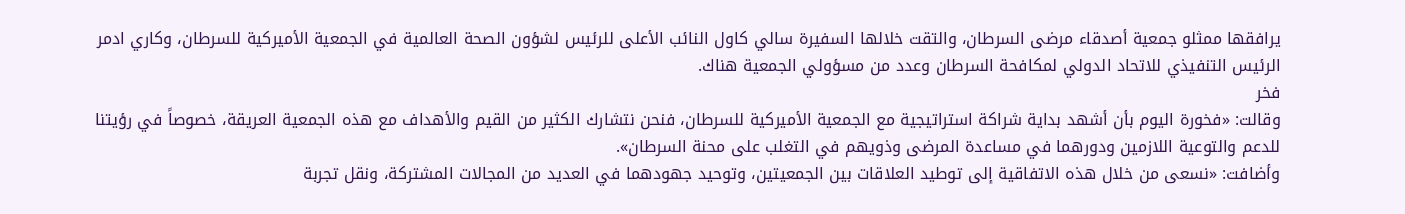يرافقها ممثلو جمعية أصدقاء مرضى السرطان، والتقت خلالها السفيرة سالي كاول النائب الأعلى للرئيس لشؤون الصحة العالمية في الجمعية الأميركية للسرطان، وكاري ادمر الرئيس التنفيذي للاتحاد الدولي لمكافحة السرطان وعدد من مسؤولي الجمعية هناك.
فخر
وقالت: «فخورة اليوم بأن أشهد بداية شراكة استراتيجية مع الجمعية الأميركية للسرطان، فنحن نتشارك الكثير من القيم والأهداف مع هذه الجمعية العريقة، خصوصاً في رؤيتنا للدعم والتوعية اللازمين ودورهما في مساعدة المرضى وذويهم في التغلب على محنة السرطان».
وأضافت: «نسعى من خلال هذه الاتفاقية إلى توطيد العلاقات بين الجمعيتين، وتوحيد جهودهما في العديد من المجالات المشتركة، ونقل تجربة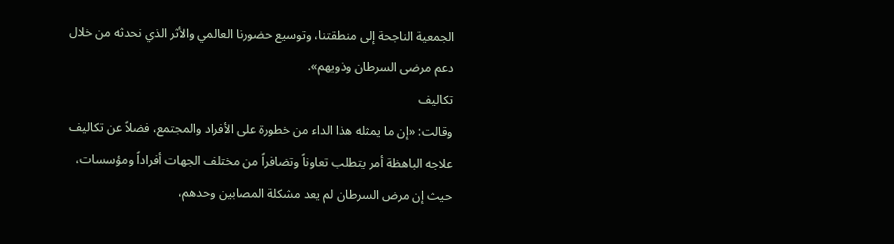الجمعية الناجحة إلى منطقتنا، وتوسيع حضورنا العالمي والأثر الذي نحدثه من خلال دعم مرضى السرطان وذويهم».
تكاليف
وقالت: «إن ما يمثله هذا الداء من خطورة على الأفراد والمجتمع، فضلاً عن تكاليف علاجه الباهظة أمر يتطلب تعاوناً وتضافراً من مختلف الجهات أفراداً ومؤسسات، حيث إن مرض السرطان لم يعد مشكلة المصابين وحدهم،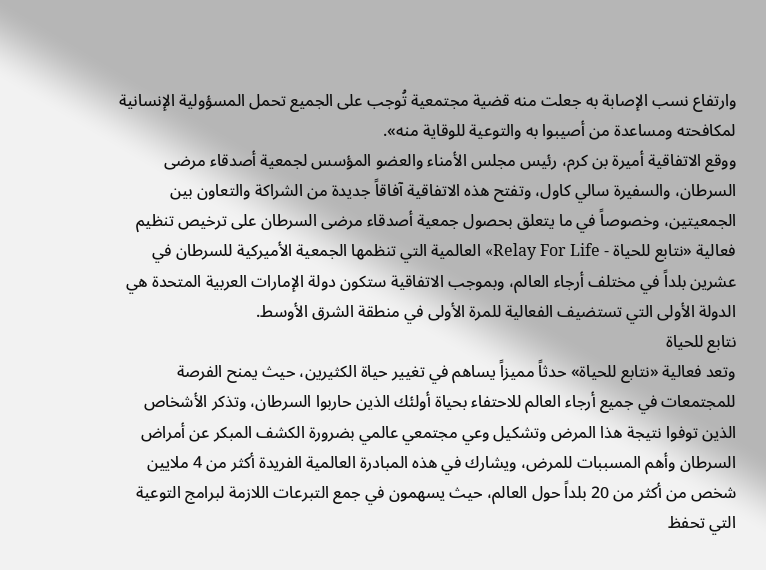وارتفاع نسب الإصابة به جعلت منه قضية مجتمعية تُوجب على الجميع تحمل المسؤولية الإنسانية لمكافحته ومساعدة من أصيبوا به والتوعية للوقاية منه».
ووقع الاتفاقية أميرة بن كرم، رئيس مجلس الأمناء والعضو المؤسس لجمعية أصدقاء مرضى السرطان، والسفيرة سالي كاول، وتفتح هذه الاتفاقية آفاقاً جديدة من الشراكة والتعاون بين الجمعيتين، وخصوصاً في ما يتعلق بحصول جمعية أصدقاء مرضى السرطان على ترخيص تنظيم فعالية «نتابع للحياة - Relay For Life» العالمية التي تنظمها الجمعية الأميركية للسرطان في عشرين بلداً في مختلف أرجاء العالم، وبموجب الاتفاقية ستكون دولة الإمارات العربية المتحدة هي الدولة الأولى التي تستضيف الفعالية للمرة الأولى في منطقة الشرق الأوسط.
نتابع للحياة
وتعد فعالية «نتابع للحياة» حدثاً مميزاً يساهم في تغيير حياة الكثيرين، حيث يمنح الفرصة للمجتمعات في جميع أرجاء العالم للاحتفاء بحياة أولئك الذين حاربوا السرطان، وتذكر الأشخاص الذين توفوا نتيجة هذا المرض وتشكيل وعي مجتمعي عالمي بضرورة الكشف المبكر عن أمراض السرطان وأهم المسببات للمرض، ويشارك في هذه المبادرة العالمية الفريدة أكثر من 4 ملايين شخص من أكثر من 20 بلداً حول العالم، حيث يسهمون في جمع التبرعات اللازمة لبرامج التوعية التي تحفظ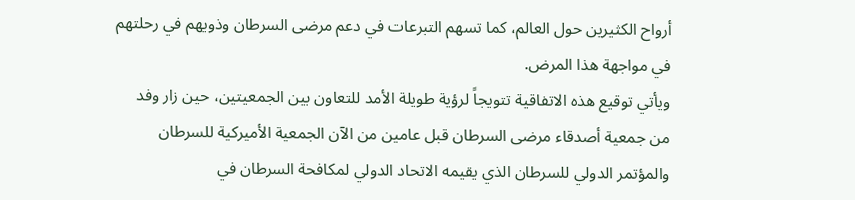أرواح الكثيرين حول العالم، كما تسهم التبرعات في دعم مرضى السرطان وذويهم في رحلتهم في مواجهة هذا المرض.
ويأتي توقيع هذه الاتفاقية تتويجاً لرؤية طويلة الأمد للتعاون بين الجمعيتين، حين زار وفد من جمعية أصدقاء مرضى السرطان قبل عامين من الآن الجمعية الأميركية للسرطان والمؤتمر الدولي للسرطان الذي يقيمه الاتحاد الدولي لمكافحة السرطان في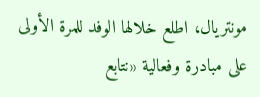مونتريال، اطلع خلالها الوفد للمرة الأولى على مبادرة وفعالية «نتابع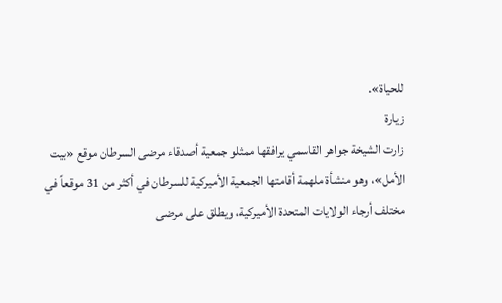للحياة».
زيارة
زارت الشيخة جواهر القاسمي يرافقها ممثلو جمعية أصدقاء مرضى السرطان موقع «بيت الأمل»، وهو منشأة ملهمة أقامتها الجمعية الأميركية للسرطان في أكثر من 31 موقعاً في مختلف أرجاء الولايات المتحدة الأميركية، ويطلق على مرضى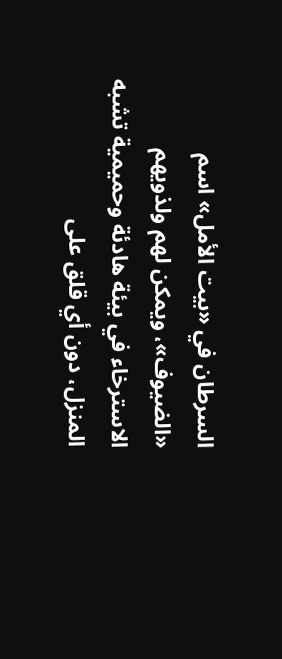السرطان في «بيت الأمل» اسم «الضيوف»، ويمكن لهم ولذويهم الاسترخاء في بيئة هادئة وحميمية تشبه المنزل، دون أي قلق على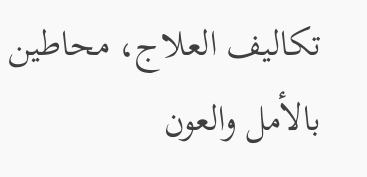تكاليف العلاج، محاطين بالأمل والعون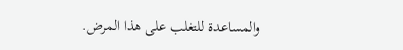والمساعدة للتغلب على هذا المرض.